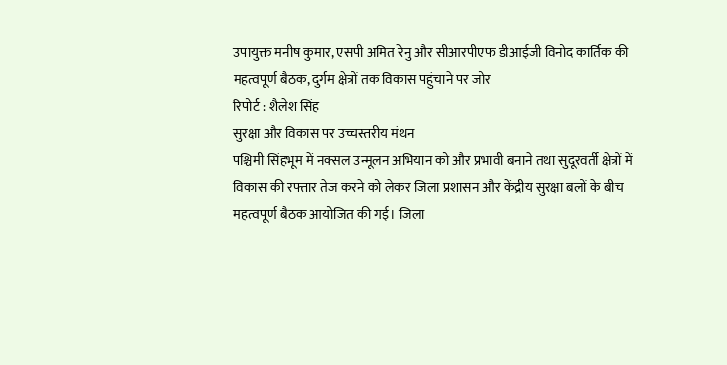उपायुक्त मनीष कुमार, एसपी अमित रेनु और सीआरपीएफ डीआईजी विनोद कार्तिक की महत्वपूर्ण बैठक, दुर्गम क्षेत्रों तक विकास पहुंचाने पर जोर
रिपोर्ट : शैलेश सिंह
सुरक्षा और विकास पर उच्चस्तरीय मंथन
पश्चिमी सिंहभूम में नक्सल उन्मूलन अभियान को और प्रभावी बनाने तथा सुदूरवर्ती क्षेत्रों में विकास की रफ्तार तेज करने को लेकर जिला प्रशासन और केंद्रीय सुरक्षा बलों के बीच महत्वपूर्ण बैठक आयोजित की गई। जिला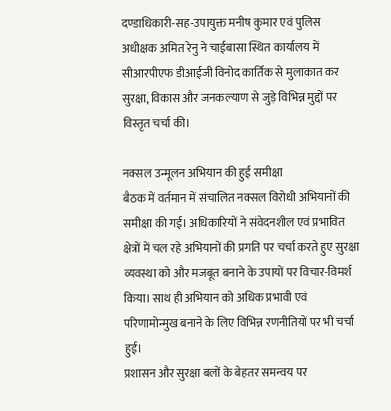दण्डाधिकारी-सह-उपायुक्त मनीष कुमार एवं पुलिस अधीक्षक अमित रेनु ने चाईबासा स्थित कार्यालय में सीआरपीएफ डीआईजी विनोद कार्तिक से मुलाकात कर सुरक्षा, विकास और जनकल्याण से जुड़े विभिन्न मुद्दों पर विस्तृत चर्चा की।

नक्सल उन्मूलन अभियान की हुई समीक्षा
बैठक में वर्तमान में संचालित नक्सल विरोधी अभियानों की समीक्षा की गई। अधिकारियों ने संवेदनशील एवं प्रभावित क्षेत्रों में चल रहे अभियानों की प्रगति पर चर्चा करते हुए सुरक्षा व्यवस्था को और मजबूत बनाने के उपायों पर विचार-विमर्श किया। साथ ही अभियान को अधिक प्रभावी एवं परिणामोन्मुख बनाने के लिए विभिन्न रणनीतियों पर भी चर्चा हुई।
प्रशासन और सुरक्षा बलों के बेहतर समन्वय पर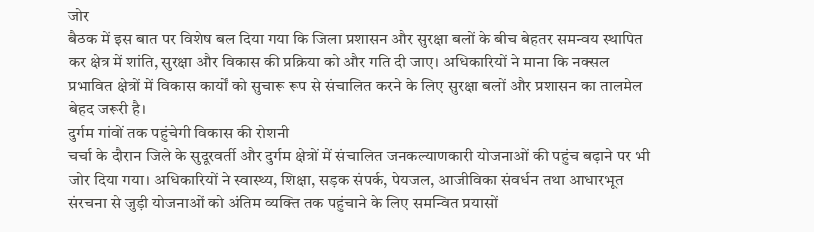जोर
बैठक में इस बात पर विशेष बल दिया गया कि जिला प्रशासन और सुरक्षा बलों के बीच बेहतर समन्वय स्थापित कर क्षेत्र में शांति, सुरक्षा और विकास की प्रक्रिया को और गति दी जाए। अधिकारियों ने माना कि नक्सल प्रभावित क्षेत्रों में विकास कार्यों को सुचारू रूप से संचालित करने के लिए सुरक्षा बलों और प्रशासन का तालमेल बेहद जरूरी है।
दुर्गम गांवों तक पहुंचेगी विकास की रोशनी
चर्चा के दौरान जिले के सुदूरवर्ती और दुर्गम क्षेत्रों में संचालित जनकल्याणकारी योजनाओं की पहुंच बढ़ाने पर भी जोर दिया गया। अधिकारियों ने स्वास्थ्य, शिक्षा, सड़क संपर्क, पेयजल, आजीविका संवर्धन तथा आधारभूत संरचना से जुड़ी योजनाओं को अंतिम व्यक्ति तक पहुंचाने के लिए समन्वित प्रयासों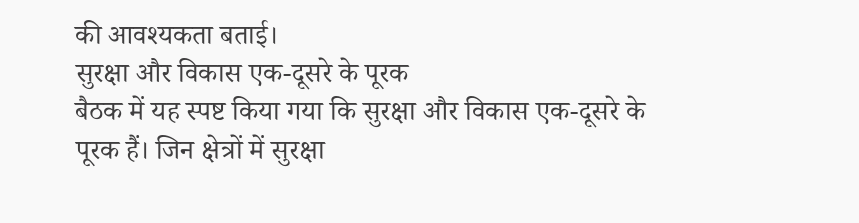की आवश्यकता बताई।
सुरक्षा और विकास एक-दूसरे के पूरक
बैठक में यह स्पष्ट किया गया कि सुरक्षा और विकास एक-दूसरे के पूरक हैं। जिन क्षेत्रों में सुरक्षा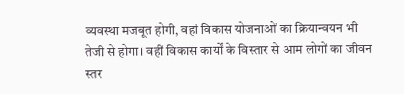व्यवस्था मजबूत होगी, वहां विकास योजनाओं का क्रियान्वयन भी तेजी से होगा। वहीं विकास कार्यों के विस्तार से आम लोगों का जीवन स्तर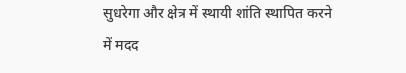सुधरेगा और क्षेत्र में स्थायी शांति स्थापित करने में मदद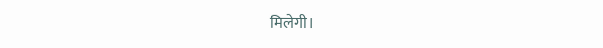मिलेगी।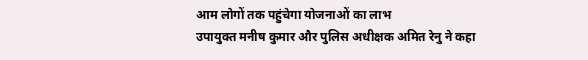आम लोगों तक पहुंचेगा योजनाओं का लाभ
उपायुक्त मनीष कुमार और पुलिस अधीक्षक अमित रेनु ने कहा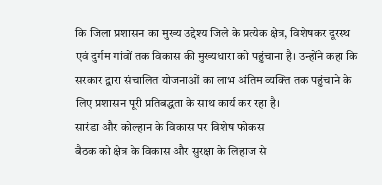कि जिला प्रशासन का मुख्य उद्देश्य जिले के प्रत्येक क्षेत्र, विशेषकर दूरस्थ एवं दुर्गम गांवों तक विकास की मुख्यधारा को पहुंचाना है। उन्होंने कहा कि सरकार द्वारा संचालित योजनाओं का लाभ अंतिम व्यक्ति तक पहुंचाने के लिए प्रशासन पूरी प्रतिबद्धता के साथ कार्य कर रहा है।
सारंडा और कोल्हान के विकास पर विशेष फोकस
बैठक को क्षेत्र के विकास और सुरक्षा के लिहाज से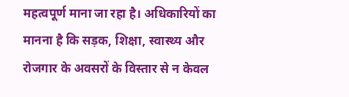महत्वपूर्ण माना जा रहा है। अधिकारियों का मानना है कि सड़क, शिक्षा, स्वास्थ्य और रोजगार के अवसरों के विस्तार से न केवल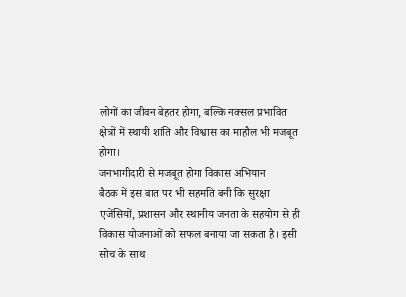लोगों का जीवन बेहतर होगा, बल्कि नक्सल प्रभावित क्षेत्रों में स्थायी शांति और विश्वास का माहौल भी मजबूत होगा।
जनभागीदारी से मजबूत होगा विकास अभियान
बैठक में इस बात पर भी सहमति बनी कि सुरक्षा एजेंसियों, प्रशासन और स्थानीय जनता के सहयोग से ही विकास योजनाओं को सफल बनाया जा सकता है। इसी सोच के साथ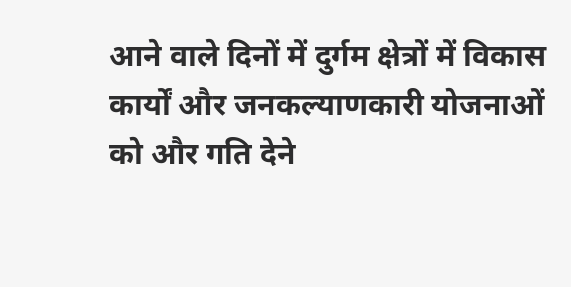आने वाले दिनों में दुर्गम क्षेत्रों में विकास कार्यों और जनकल्याणकारी योजनाओं को और गति देने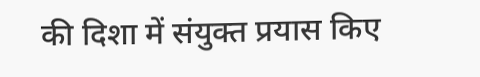की दिशा में संयुक्त प्रयास किए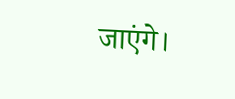जाएंगे।